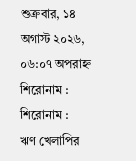শুক্রবার, ১৪ অগাস্ট ২০২৬, ০৬:০৭ অপরাহ্ন
শিরোনাম :
শিরোনাম :
ঋণ খেলাপির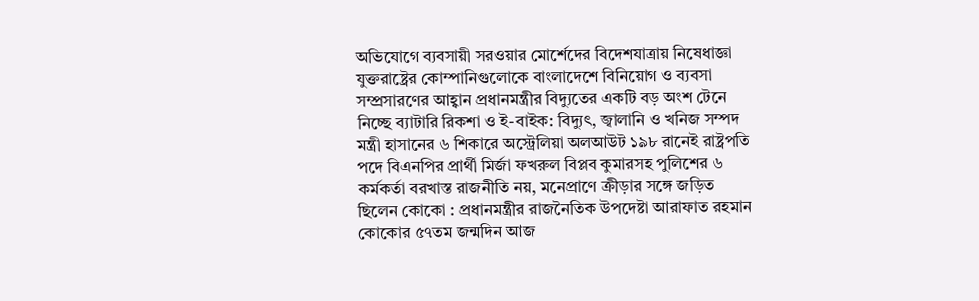অভিযোগে ব্যবসায়ী সরওয়ার মোর্শেদের বিদেশযাত্রায় নিষেধাজ্ঞা যুক্তরাষ্ট্রের কোম্পানিগুলোকে বাংলাদেশে বিনিয়োগ ও ব্যবসা সম্প্রসারণের আহ্বান প্রধানমন্ত্রীর বিদ্যুতের একটি বড় অংশ টেনে নিচ্ছে ব্যাটারি রিকশা ও ই-বাইক: বিদ্যুৎ, জ্বালানি ও খনিজ সম্পদ মন্ত্রী হাসানের ৬ শিকারে অস্ট্রেলিয়া অলআউট ১৯৮ রানেই রাষ্ট্রপতি পদে বিএনপির প্রার্থী মির্জা ফখরুল বিপ্লব কুমারসহ পুলিশের ৬ কর্মকর্তা বরখাস্ত রাজনীতি নয়, মনেপ্রাণে ক্রীড়ার সঙ্গে জড়িত ছিলেন কোকো : প্রধানমন্ত্রীর রাজনৈতিক উপদেষ্টা আরাফাত রহমান কোকোর ৫৭তম জন্মদিন আজ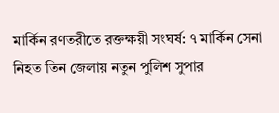মার্কিন রণতরীতে রক্তক্ষয়ী সংঘর্ষ: ৭ মার্কিন সেনা নিহত তিন জেলায় নতুন পুলিশ সুপার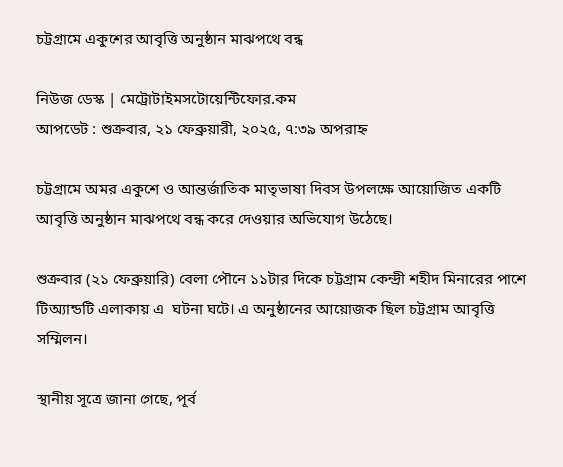চট্টগ্রামে একুশের আবৃত্তি অনুষ্ঠান মাঝপথে বন্ধ

নিউজ ডেস্ক | মেট্রোটাইমসটোয়েন্টিফোর.কম
আপডেট : শুক্রবার, ২১ ফেব্রুয়ারী, ২০২৫, ৭:৩৯ অপরাহ্ন

চট্টগ্রামে অমর একুশে ও আন্তর্জাতিক মাতৃভাষা দিবস উপলক্ষে আয়োজিত একটি আবৃত্তি অনুষ্ঠান মাঝপথে বন্ধ করে দেওয়ার অভিযোগ উঠেছে।

শুক্রবার (২১ ফেব্রুয়ারি) বেলা পৌনে ১১টার দিকে চট্টগ্রাম কেন্দ্রী শহীদ মিনারের পাশে টিঅ্যান্ডটি এলাকায় এ  ঘটনা ঘটে। এ অনুষ্ঠানের আয়োজক ছিল চট্টগ্রাম আবৃত্তি সম্মিলন।

স্থানীয় সূত্রে জানা গেছে, পূর্ব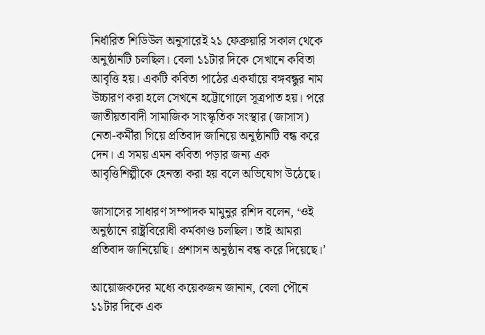নির্ধারিত শিডিউল অনুসারেই ২১ ফেব্রুয়ারি সকাল থেকে অনুষ্ঠানটি চলছিল। বেলা ১১টার দিকে সেখানে কবিতা আবৃত্তি হয়। একটি কবিতা পাঠের একর্যায়ে বঙ্গবন্ধুর নাম উচ্চারণ করা হলে সেখনে হট্টোগোলে সূত্রপাত হয়। পরে জাতীয়তাবাদী সামাজিক সাংস্কৃতিক সংস্থার (জাসাস) নেতা-কর্মীরা গিয়ে প্রতিবাদ জানিয়ে অনুষ্ঠানটি বন্ধ করে দেন। এ সময় এমন কবিতা পড়ার জন্য এক আবৃত্তিশিল্পীকে হেনস্তা করা হয় বলে অভিযোগ উঠেছে।

জাসাসের সাধারণ সম্পাদক মামুনুর রশিদ বলেন, ‘ওই অনুষ্ঠানে রাষ্ট্রবিরোধী কর্মকাণ্ড চলছিল। তাই আমরা প্রতিবাদ জানিয়েছি। প্রশাসন অনুষ্ঠান বন্ধ করে দিয়েছে।’

আয়োজকদের মধ্যে কয়েকজন জানান, বেলা পৌনে ১১টার দিকে এক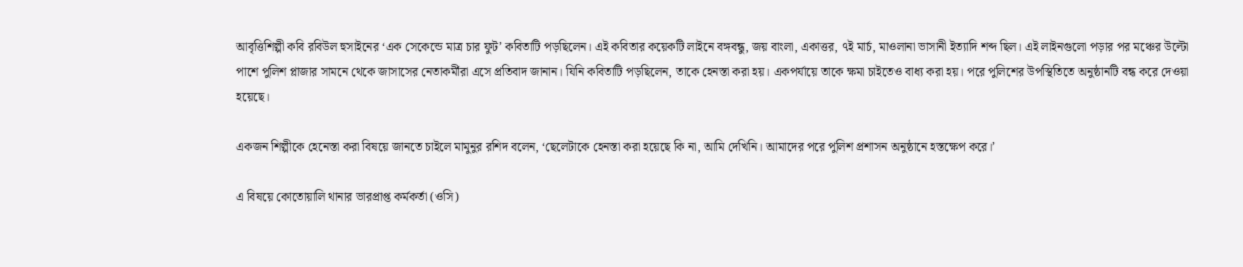আবৃত্তিশিল্পী কবি রবিউল হুসাইনের ‘এক সেকেন্ডে মাত্র চার ফুট’ কবিতাটি পড়ছিলেন। এই কবিতার কয়েকটি লাইনে বঙ্গবন্ধু, জয় বাংলা, একাত্তর, ৭ই মার্চ, মাওলানা ভাসানী ইত্যাদি শব্দ ছিল। এই লাইনগুলো পড়ার পর মঞ্চের উল্টো পাশে পুলিশ প্লাজার সামনে থেকে জাসাসের নেতাকর্মীরা এসে প্রতিবাদ জানান। যিনি কবিতাটি পড়ছিলেন, তাকে হেনস্তা করা হয়। একপর্যায়ে তাকে ক্ষমা চাইতেও বাধ্য করা হয়। পরে পুলিশের উপস্থিতিতে অনুষ্ঠানটি বন্ধ করে দেওয়া হয়েছে।

একজন শিল্পীকে হেনেস্তা করা বিষয়ে জানতে চাইলে মামুনুর রশিদ বলেন, ‘ছেলেটাকে হেনস্তা করা হয়েছে কি না, আমি দেখিনি। আমাদের পরে পুলিশ প্রশাসন অনুষ্ঠানে হস্তক্ষেপ করে।’

এ বিষয়ে কোতোয়ালি থানার ভারপ্রাপ্ত কর্মকর্তা (ওসি)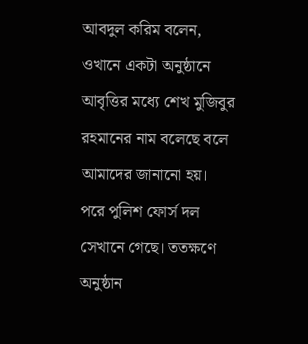আবদুল করিম বলেন, ওখানে একটা অনুষ্ঠানে আবৃত্তির মধ্যে শেখ মুজিবুর রহমানের নাম বলেছে বলে আমাদের জানানো হয়। পরে পুলিশ ফোর্স দল সেখানে গেছে। ততক্ষণে অনুষ্ঠান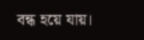বন্ধ হয়ে যায়।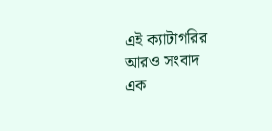এই ক্যাটাগরির আরও সংবাদ
এক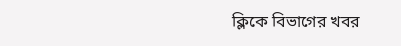ক্লিকে বিভাগের খবর